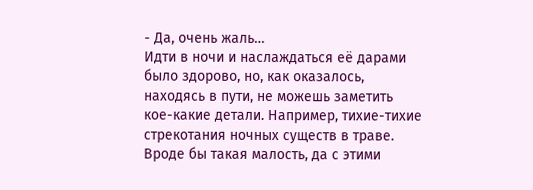- Да, очень жаль…
Идти в ночи и наслаждаться её дарами было здорово, но, как оказалось, находясь в пути, не можешь заметить кое-какие детали. Например, тихие-тихие стрекотания ночных существ в траве. Вроде бы такая малость, да с этими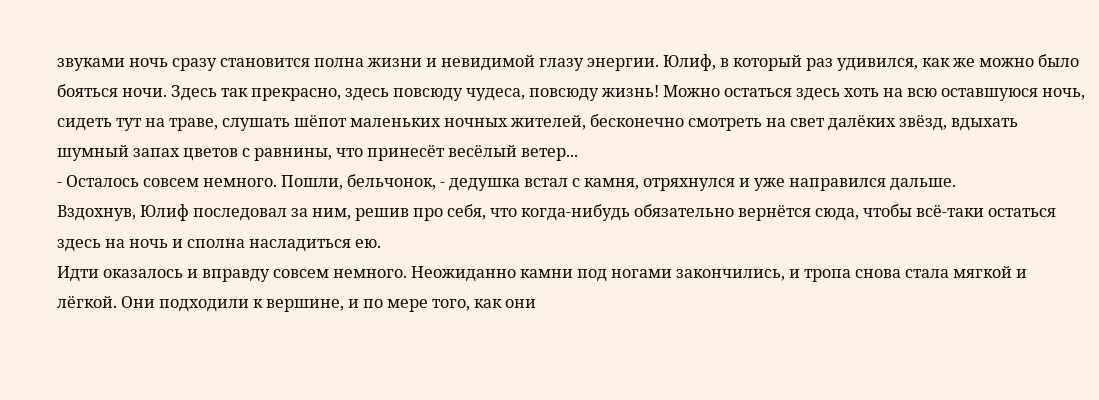звуками ночь сразу становится полна жизни и невидимой глазу энергии. Юлиф, в который раз удивился, как же можно было бояться ночи. Здесь так прекрасно, здесь повсюду чудеса, повсюду жизнь! Можно остаться здесь хоть на всю оставшуюся ночь, сидеть тут на траве, слушать шёпот маленьких ночных жителей, бесконечно смотреть на свет далёких звёзд, вдыхать шумный запах цветов с равнины, что принесёт весёлый ветер...
- Осталось совсем немного. Пошли, бельчонок, - дедушка встал с камня, отряхнулся и уже направился дальше.
Вздохнув, Юлиф последовал за ним, решив про себя, что когда-нибудь обязательно вернётся сюда, чтобы всё-таки остаться здесь на ночь и сполна насладиться ею.
Идти оказалось и вправду совсем немного. Неожиданно камни под ногами закончились, и тропа снова стала мягкой и лёгкой. Они подходили к вершине, и по мере того, как они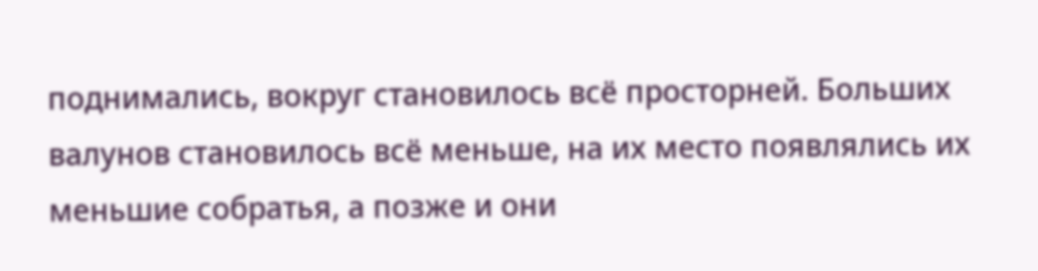поднимались, вокруг становилось всё просторней. Больших валунов становилось всё меньше, на их место появлялись их меньшие собратья, а позже и они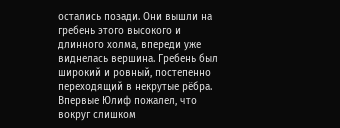остались позади. Они вышли на гребень этого высокого и длинного холма, впереди уже виднелась вершина. Гребень был широкий и ровный, постепенно переходящий в некрутые рёбра. Впервые Юлиф пожалел, что вокруг слишком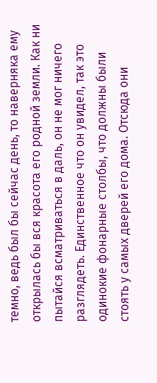темно, ведь был бы сейчас день, то наверняка ему открылась бы вся красота его родной земли. Как ни пытайся всматриваться в даль, он не мог ничего разглядеть. Единственное что он увидел, так это одинокие фонарные столбы, что должны были стоять у самых дверей его дома. Отсюда они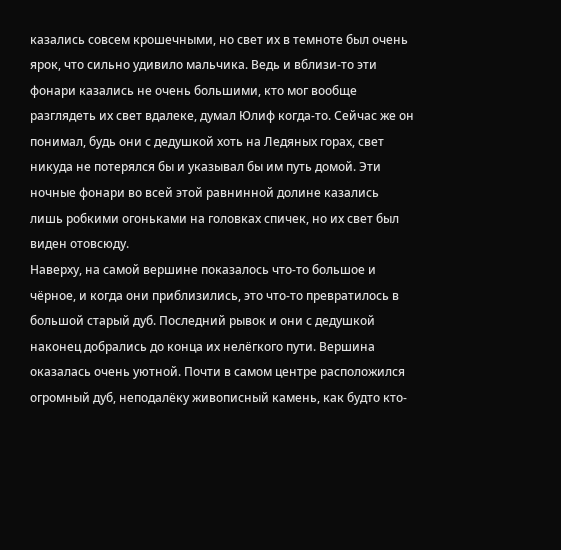казались совсем крошечными, но свет их в темноте был очень ярок, что сильно удивило мальчика. Ведь и вблизи-то эти фонари казались не очень большими, кто мог вообще разглядеть их свет вдалеке, думал Юлиф когда-то. Сейчас же он понимал, будь они с дедушкой хоть на Ледяных горах, свет никуда не потерялся бы и указывал бы им путь домой. Эти ночные фонари во всей этой равнинной долине казались лишь робкими огоньками на головках спичек, но их свет был виден отовсюду.
Наверху, на самой вершине показалось что-то большое и чёрное, и когда они приблизились, это что-то превратилось в большой старый дуб. Последний рывок и они с дедушкой наконец добрались до конца их нелёгкого пути. Вершина оказалась очень уютной. Почти в самом центре расположился огромный дуб, неподалёку живописный камень, как будто кто-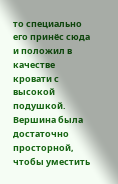то специально его принёс сюда и положил в качестве кровати с высокой подушкой. Вершина была достаточно просторной, чтобы уместить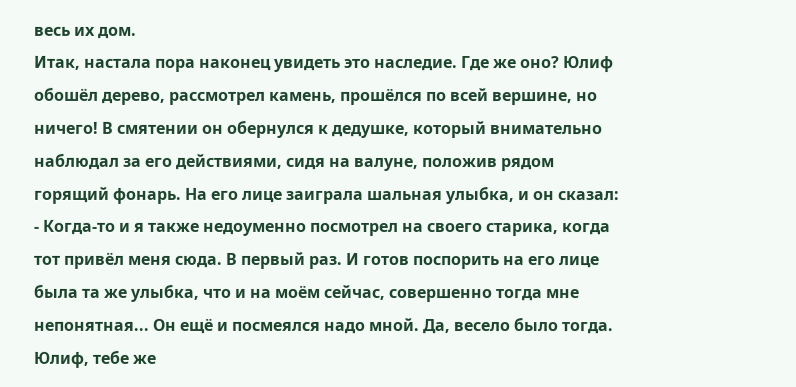весь их дом.
Итак, настала пора наконец увидеть это наследие. Где же оно? Юлиф обошёл дерево, рассмотрел камень, прошёлся по всей вершине, но ничего! В смятении он обернулся к дедушке, который внимательно наблюдал за его действиями, сидя на валуне, положив рядом горящий фонарь. На его лице заиграла шальная улыбка, и он сказал:
- Когда-то и я также недоуменно посмотрел на своего старика, когда тот привёл меня сюда. В первый раз. И готов поспорить на его лице была та же улыбка, что и на моём сейчас, совершенно тогда мне непонятная... Он ещё и посмеялся надо мной. Да, весело было тогда. Юлиф, тебе же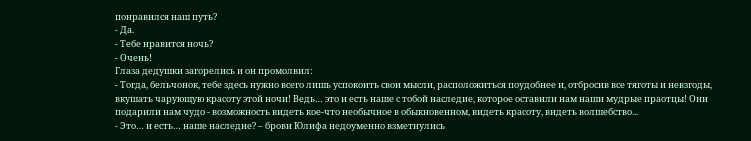понравился наш путь?
- Да.
- Тебе нравится ночь?
- Очень!
Глаза дедушки загорелись и он промолвил:
- Тогда, бельчонок, тебе здесь нужно всего лишь успокоить свои мысли, расположиться поудобнее и, отбросив все тяготы и невзгоды, вкушать чарующую красоту этой ночи! Ведь… это и есть наше с тобой наследие, которое оставили нам наши мудрые праотцы! Они подарили нам чудо - возможность видеть кое-что необычное в обыкновенном, видеть красоту, видеть волшебство...
- Это… и есть… наше наследие? – брови Юлифа недоуменно взметнулись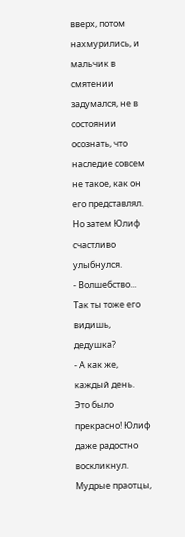вверх, потом нахмурились, и мальчик в смятении задумался, не в состоянии осознать, что наследие совсем не такое, как он его представлял. Но затем Юлиф счастливо улыбнулся.
- Волшебство... Так ты тоже его видишь, дедушка?
- А как же, каждый день.
Это было прекрасно! Юлиф даже радостно воскликнул. Мудрые праотцы,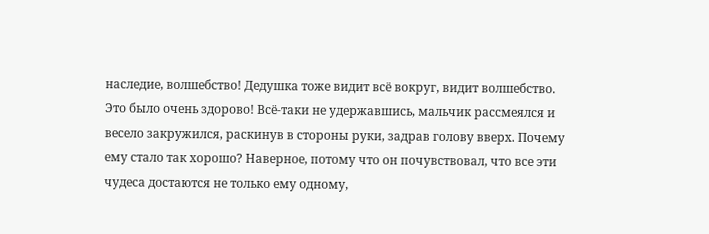наследие, волшебство! Дедушка тоже видит всё вокруг, видит волшебство. Это было очень здорово! Всё-таки не удержавшись, мальчик рассмеялся и весело закружился, раскинув в стороны руки, задрав голову вверх. Почему ему стало так хорошо? Наверное, потому что он почувствовал, что все эти чудеса достаются не только ему одному,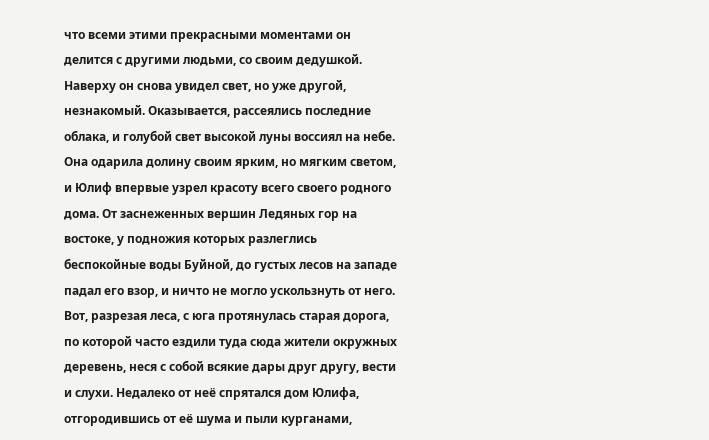что всеми этими прекрасными моментами он делится с другими людьми, со своим дедушкой. Наверху он снова увидел свет, но уже другой, незнакомый. Оказывается, рассеялись последние облака, и голубой свет высокой луны воссиял на небе. Она одарила долину своим ярким, но мягким светом, и Юлиф впервые узрел красоту всего своего родного дома. От заснеженных вершин Ледяных гор на востоке, у подножия которых разлеглись беспокойные воды Буйной, до густых лесов на западе падал его взор, и ничто не могло ускользнуть от него. Вот, разрезая леса, с юга протянулась старая дорога, по которой часто ездили туда сюда жители окружных деревень, неся с собой всякие дары друг другу, вести и слухи. Недалеко от неё спрятался дом Юлифа, отгородившись от её шума и пыли курганами,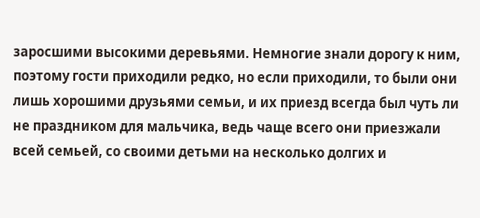заросшими высокими деревьями. Немногие знали дорогу к ним, поэтому гости приходили редко, но если приходили, то были они лишь хорошими друзьями семьи, и их приезд всегда был чуть ли не праздником для мальчика, ведь чаще всего они приезжали всей семьей, со своими детьми на несколько долгих и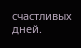счастливых дней.